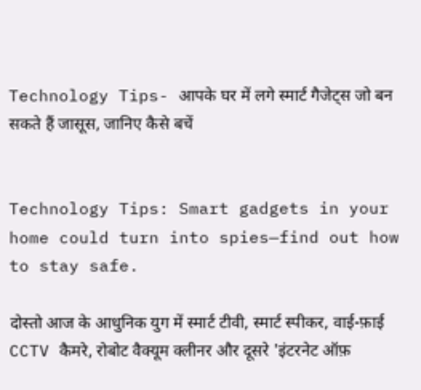Technology Tips- आपके घर में लगे स्मार्ट गैजेट्स जो बन सकते हैं जासूस, जानिए कैसे बचें


Technology Tips: Smart gadgets in your home could turn into spies—find out how to stay safe.

दोस्तो आज के आधुनिक युग में स्मार्ट टीवी, स्मार्ट स्पीकर, वाई-फ़ाई CCTV कैमरे, रोबोट वैक्यूम क्लीनर और दूसरे 'इंटरनेट ऑफ़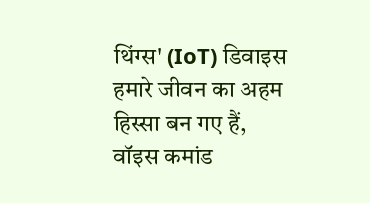थिंग्स' (IoT) डिवाइस हमारे जीवन का अहम हिस्सा बन गए हैं, वॉइस कमांड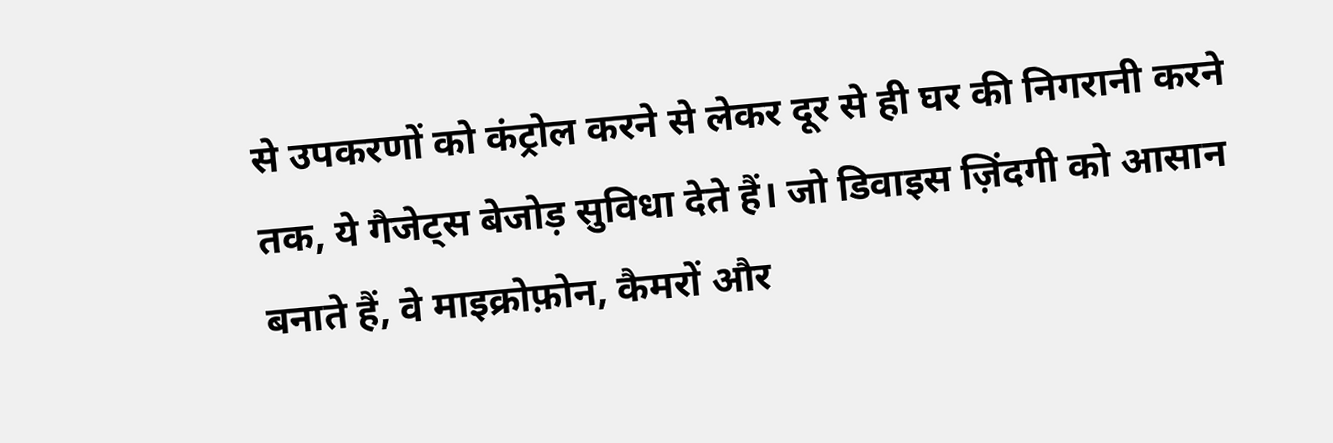से उपकरणों को कंट्रोल करने से लेकर दूर से ही घर की निगरानी करने तक, ये गैजेट्स बेजोड़ सुविधा देते हैं। जो डिवाइस ज़िंदगी को आसान बनाते हैं, वे माइक्रोफ़ोन, कैमरों और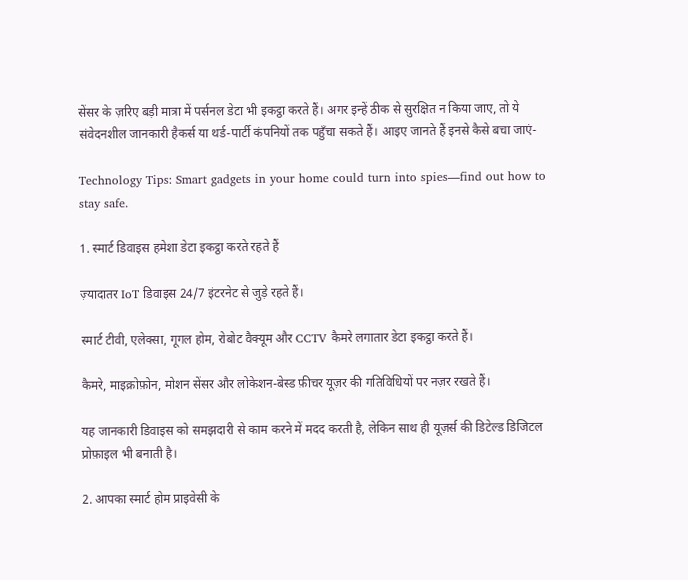सेंसर के ज़रिए बड़ी मात्रा में पर्सनल डेटा भी इकट्ठा करते हैं। अगर इन्हें ठीक से सुरक्षित न किया जाए, तो ये संवेदनशील जानकारी हैकर्स या थर्ड-पार्टी कंपनियों तक पहुँचा सकते हैं। आइए जानते हैं इनसे कैसे बचा जाएं-

Technology Tips: Smart gadgets in your home could turn into spies—find out how to stay safe.

1. स्मार्ट डिवाइस हमेशा डेटा इकट्ठा करते रहते हैं

ज़्यादातर IoT डिवाइस 24/7 इंटरनेट से जुड़े रहते हैं।

स्मार्ट टीवी, एलेक्सा, गूगल होम, रोबोट वैक्यूम और CCTV कैमरे लगातार डेटा इकट्ठा करते हैं।

कैमरे, माइक्रोफ़ोन, मोशन सेंसर और लोकेशन-बेस्ड फ़ीचर यूज़र की गतिविधियों पर नज़र रखते हैं।

यह जानकारी डिवाइस को समझदारी से काम करने में मदद करती है, लेकिन साथ ही यूज़र्स की डिटेल्ड डिजिटल प्रोफ़ाइल भी बनाती है।

2. आपका स्मार्ट होम प्राइवेसी के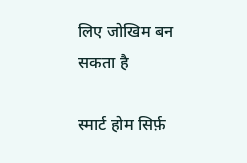लिए जोखिम बन सकता है

स्मार्ट होम सिर्फ़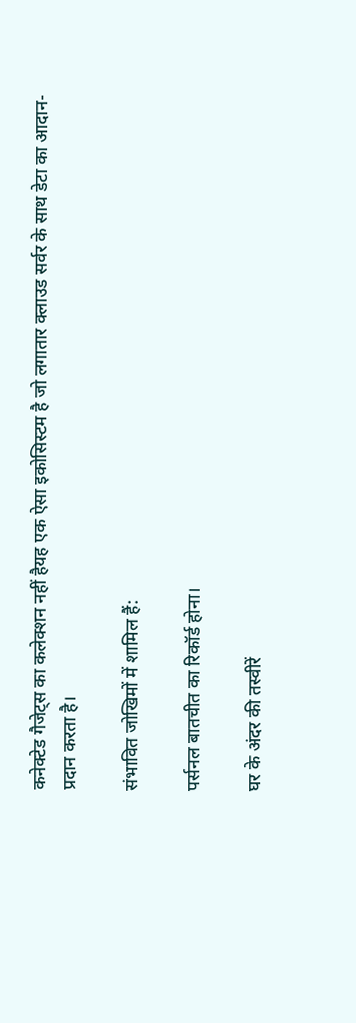कनेक्टेड गैजेट्स का कलेक्शन नहीं हैयह एक ऐसा इकोसिस्टम है जो लगातार क्लाउड सर्वर के साथ डेटा का आदान-प्रदान करता है।

संभावित जोखिमों में शामिल हैं:

पर्सनल बातचीत का रिकॉर्ड होना।

घर के अंदर की तस्वीरें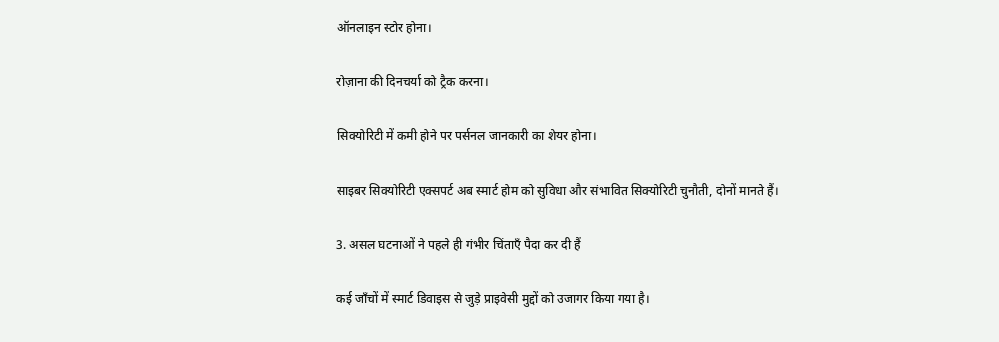ऑनलाइन स्टोर होना।

रोज़ाना की दिनचर्या को ट्रैक करना।

सिक्योरिटी में कमी होने पर पर्सनल जानकारी का शेयर होना।

साइबर सिक्योरिटी एक्सपर्ट अब स्मार्ट होम को सुविधा और संभावित सिक्योरिटी चुनौती, दोनों मानते हैं।

3. असल घटनाओं ने पहले ही गंभीर चिंताएँ पैदा कर दी हैं

कई जाँचों में स्मार्ट डिवाइस से जुड़े प्राइवेसी मुद्दों को उजागर किया गया है।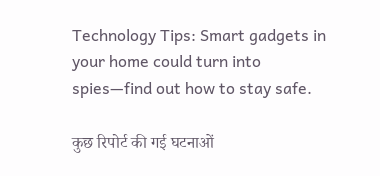Technology Tips: Smart gadgets in your home could turn into spies—find out how to stay safe.

कुछ रिपोर्ट की गई घटनाओं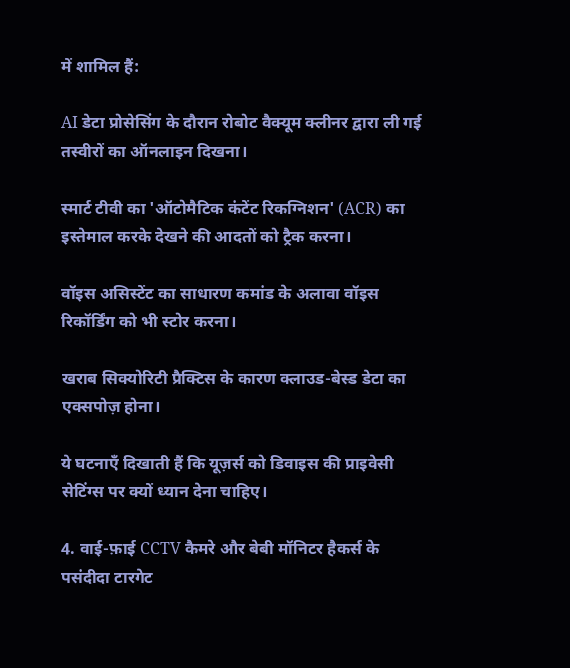में शामिल हैं:

AI डेटा प्रोसेसिंग के दौरान रोबोट वैक्यूम क्लीनर द्वारा ली गई तस्वीरों का ऑनलाइन दिखना।

स्मार्ट टीवी का 'ऑटोमैटिक कंटेंट रिकग्निशन' (ACR) का इस्तेमाल करके देखने की आदतों को ट्रैक करना।

वॉइस असिस्टेंट का साधारण कमांड के अलावा वॉइस रिकॉर्डिंग को भी स्टोर करना।

खराब सिक्योरिटी प्रैक्टिस के कारण क्लाउड-बेस्ड डेटा का एक्सपोज़ होना।

ये घटनाएँ दिखाती हैं कि यूज़र्स को डिवाइस की प्राइवेसी सेटिंग्स पर क्यों ध्यान देना चाहिए।

4. वाई-फ़ाई CCTV कैमरे और बेबी मॉनिटर हैकर्स के पसंदीदा टारगेट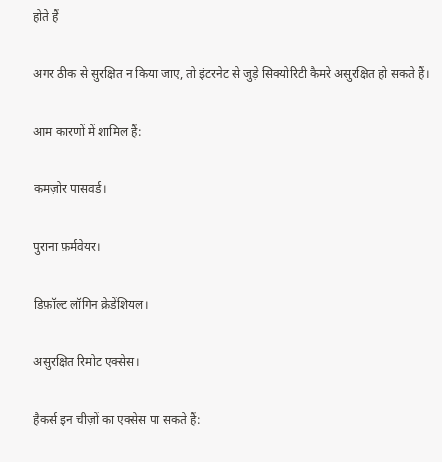होते हैं

अगर ठीक से सुरक्षित न किया जाए, तो इंटरनेट से जुड़े सिक्योरिटी कैमरे असुरक्षित हो सकते हैं।

आम कारणों में शामिल हैं:

कमज़ोर पासवर्ड।

पुराना फ़र्मवेयर।

डिफ़ॉल्ट लॉगिन क्रेडेंशियल।

असुरक्षित रिमोट एक्सेस।

हैकर्स इन चीज़ों का एक्सेस पा सकते हैं: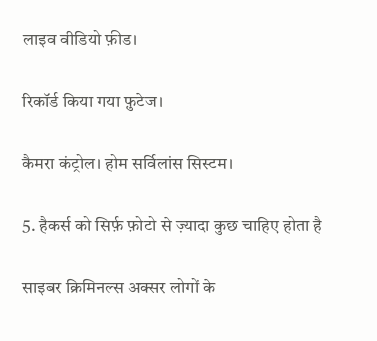लाइव वीडियो फ़ीड।

रिकॉर्ड किया गया फ़ुटेज।

कैमरा कंट्रोल। होम सर्विलांस सिस्टम।

5. हैकर्स को सिर्फ़ फ़ोटो से ज़्यादा कुछ चाहिए होता है

साइबर क्रिमिनल्स अक्सर लोगों के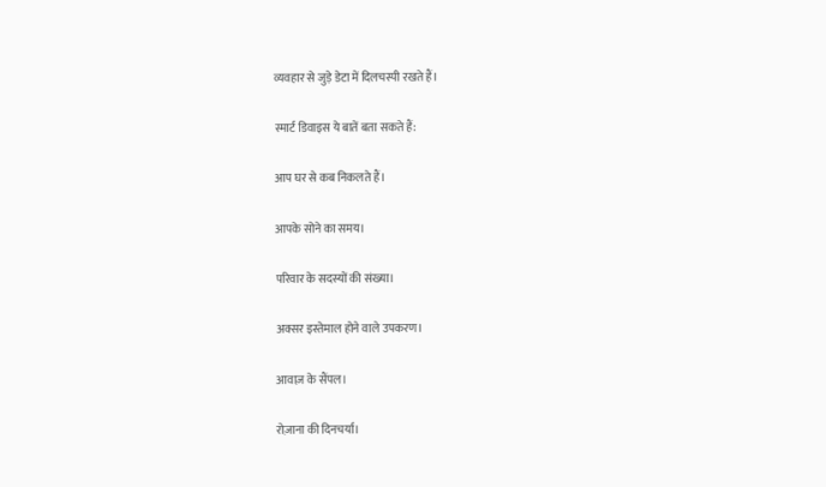व्यवहार से जुड़े डेटा में दिलचस्पी रखते हैं।

स्मार्ट डिवाइस ये बातें बता सकते हैं:

आप घर से कब निकलते हैं।

आपके सोने का समय।

परिवार के सदस्यों की संख्या।

अक्सर इस्तेमाल होने वाले उपकरण।

आवाज़ के सैंपल।

रोज़ाना की दिनचर्या।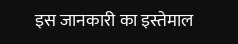इस जानकारी का इस्तेमाल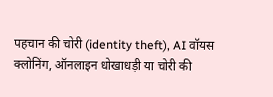पहचान की चोरी (identity theft), AI वॉयस क्लोनिंग, ऑनलाइन धोखाधड़ी या चोरी की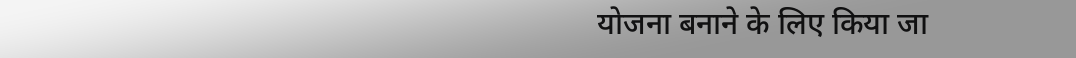योजना बनाने के लिए किया जा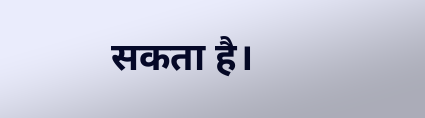सकता है।